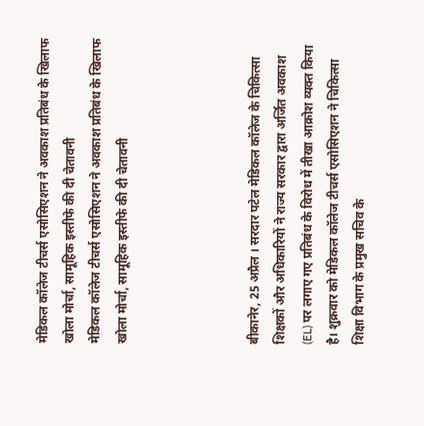मेडिकल कॉलेज टीचर्स एसोसिएशन ने अवकाश प्रतिबंध के खिलाफ खोला मोर्चा, सामूहिक इस्तीफे की दी चेतावनी
मेडिकल कॉलेज टीचर्स एसोसिएशन ने अवकाश प्रतिबंध के खिलाफ खोला मोर्चा, सामूहिक इस्तीफे की दी चेतावनी




बीकानेर, 25 अप्रैल । सरदार पटेल मेडिकल कॉलेज के चिकित्सा शिक्षकों और अधिकारियों ने राज्य सरकार द्वारा अर्जित अवकाश (EL) पर लगाए गए प्रतिबंध के विरोध में तीखा आक्रोश व्यक्त किया है। शुक्रवार को मेडिकल कॉलेज टीचर्स एसोसिएशन ने चिकित्सा शिक्षा विभाग के प्रमुख सचिव के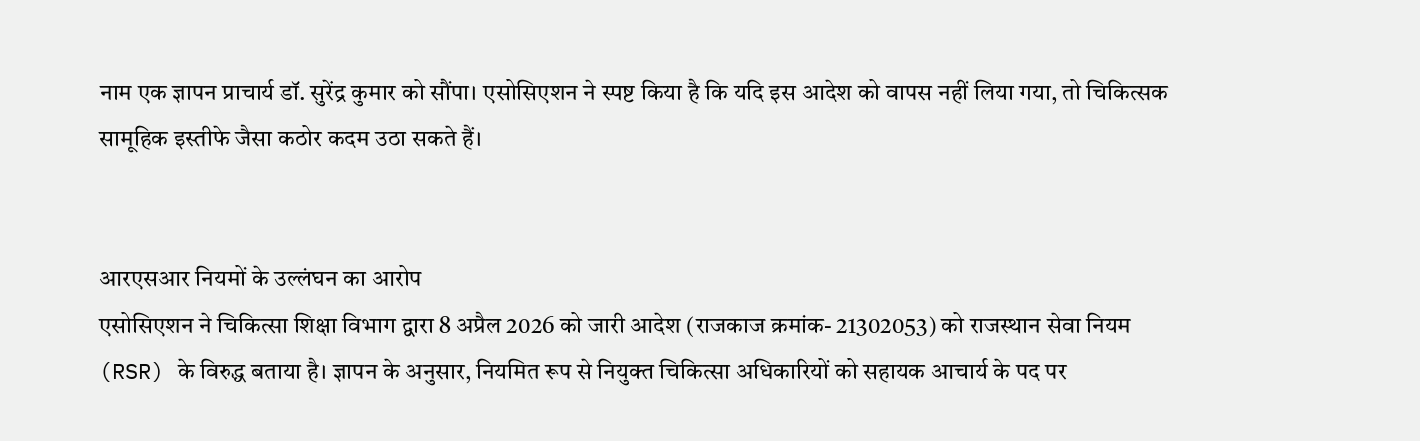नाम एक ज्ञापन प्राचार्य डॉ. सुरेंद्र कुमार को सौंपा। एसोसिएशन ने स्पष्ट किया है कि यदि इस आदेश को वापस नहीं लिया गया, तो चिकित्सक सामूहिक इस्तीफे जैसा कठोर कदम उठा सकते हैं।


आरएसआर नियमों के उल्लंघन का आरोप
एसोसिएशन ने चिकित्सा शिक्षा विभाग द्वारा 8 अप्रैल 2026 को जारी आदेश (राजकाज क्रमांक- 21302053) को राजस्थान सेवा नियम (RSR) के विरुद्ध बताया है। ज्ञापन के अनुसार, नियमित रूप से नियुक्त चिकित्सा अधिकारियों को सहायक आचार्य के पद पर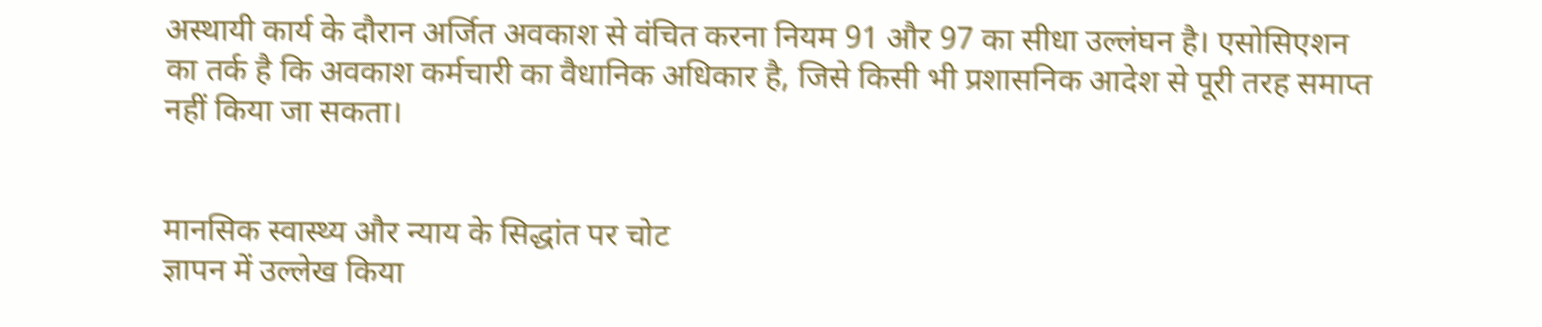अस्थायी कार्य के दौरान अर्जित अवकाश से वंचित करना नियम 91 और 97 का सीधा उल्लंघन है। एसोसिएशन का तर्क है कि अवकाश कर्मचारी का वैधानिक अधिकार है, जिसे किसी भी प्रशासनिक आदेश से पूरी तरह समाप्त नहीं किया जा सकता।


मानसिक स्वास्थ्य और न्याय के सिद्धांत पर चोट
ज्ञापन में उल्लेख किया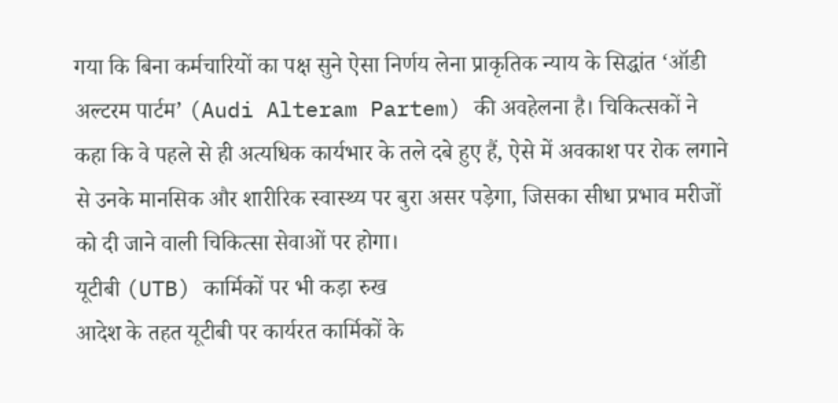गया कि बिना कर्मचारियों का पक्ष सुने ऐसा निर्णय लेना प्राकृतिक न्याय के सिद्धांत ‘ऑडी अल्टरम पार्टम’ (Audi Alteram Partem) की अवहेलना है। चिकित्सकों ने कहा कि वे पहले से ही अत्यधिक कार्यभार के तले दबे हुए हैं, ऐसे में अवकाश पर रोक लगाने से उनके मानसिक और शारीरिक स्वास्थ्य पर बुरा असर पड़ेगा, जिसका सीधा प्रभाव मरीजों को दी जाने वाली चिकित्सा सेवाओं पर होगा।
यूटीबी (UTB) कार्मिकों पर भी कड़ा रुख
आदेश के तहत यूटीबी पर कार्यरत कार्मिकों के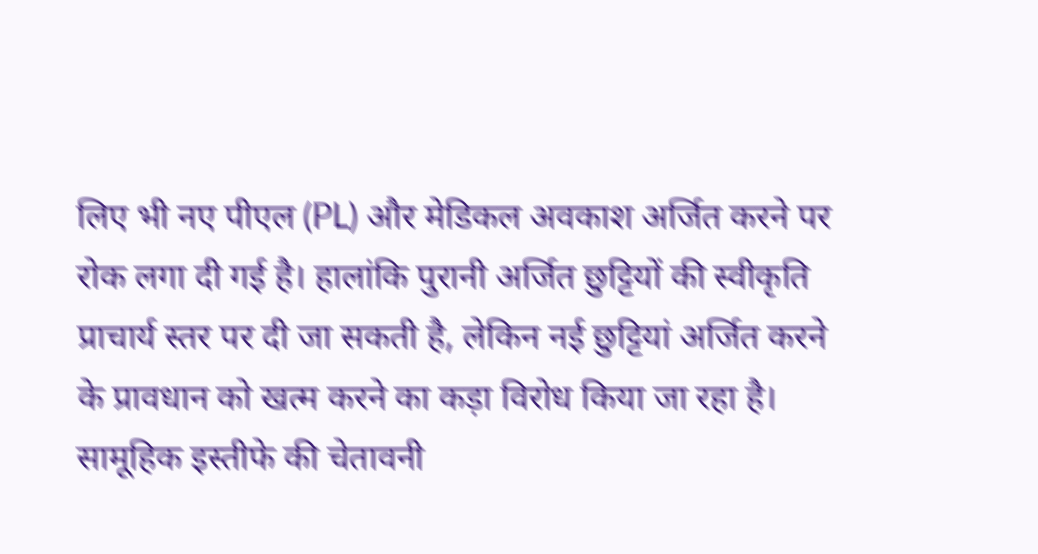लिए भी नए पीएल (PL) और मेडिकल अवकाश अर्जित करने पर रोक लगा दी गई है। हालांकि पुरानी अर्जित छुट्टियों की स्वीकृति प्राचार्य स्तर पर दी जा सकती है, लेकिन नई छुट्टियां अर्जित करने के प्रावधान को खत्म करने का कड़ा विरोध किया जा रहा है।
सामूहिक इस्तीफे की चेतावनी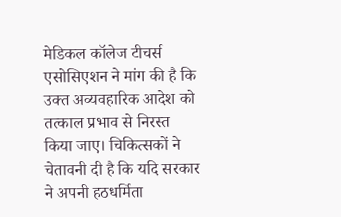मेडिकल कॉलेज टीचर्स एसोसिएशन ने मांग की है कि उक्त अव्यवहारिक आदेश को तत्काल प्रभाव से निरस्त किया जाए। चिकित्सकों ने चेतावनी दी है कि यदि सरकार ने अपनी हठधर्मिता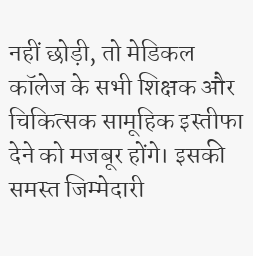नहीं छोड़ी, तो मेडिकल कॉलेज के सभी शिक्षक और चिकित्सक सामूहिक इस्तीफा देने को मजबूर होंगे। इसकी समस्त जिम्मेदारी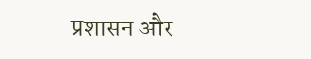प्रशासन और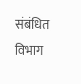संबंधित विभाग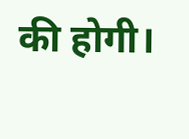की होगी।